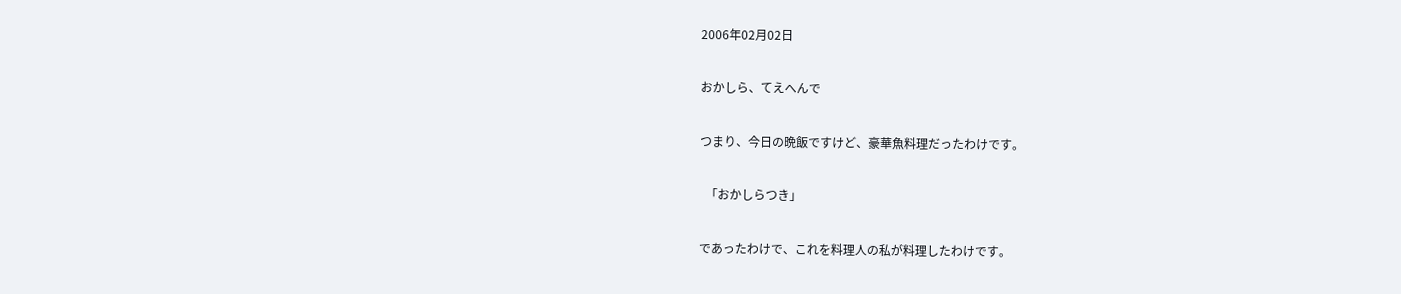2006年02月02日

おかしら、てえへんで

つまり、今日の晩飯ですけど、豪華魚料理だったわけです。

  「おかしらつき」

であったわけで、これを料理人の私が料理したわけです。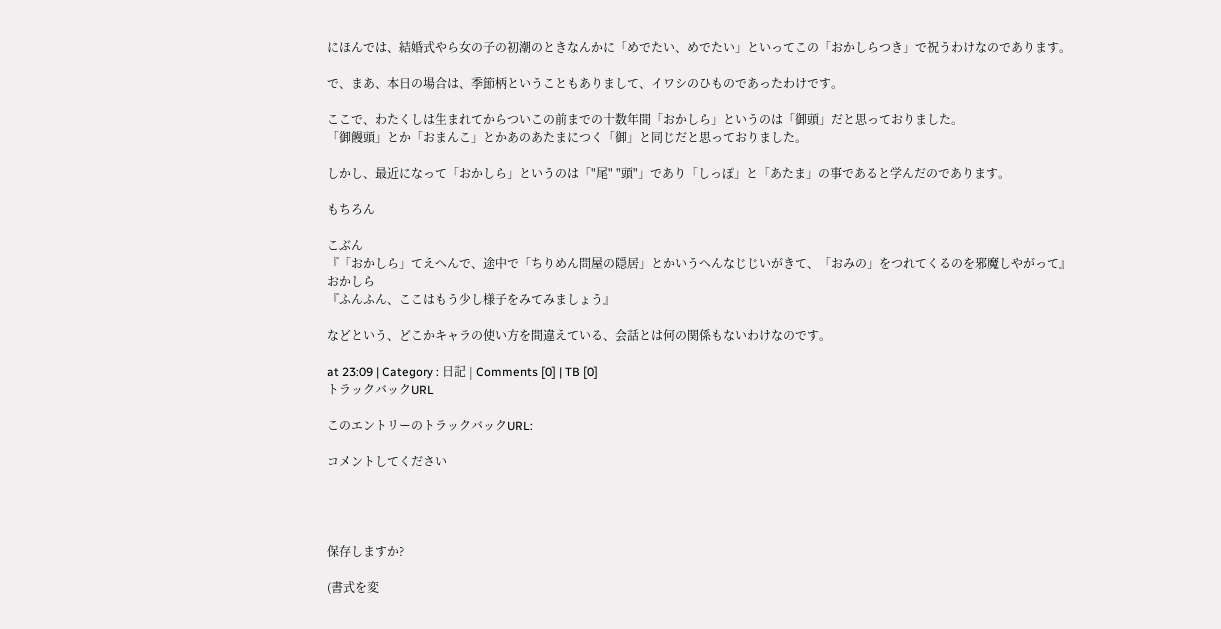にほんでは、結婚式やら女の子の初潮のときなんかに「めでたい、めでたい」といってこの「おかしらつき」で祝うわけなのであります。

で、まあ、本日の場合は、季節柄ということもありまして、イワシのひものであったわけです。

ここで、わたくしは生まれてからついこの前までの十数年間「おかしら」というのは「御頭」だと思っておりました。
「御饅頭」とか「おまんこ」とかあのあたまにつく「御」と同じだと思っておりました。

しかし、最近になって「おかしら」というのは「"尾" "頭"」であり「しっぽ」と「あたま」の事であると学んだのであります。

もちろん

こぶん
『「おかしら」てえへんで、途中で「ちりめん問屋の隠居」とかいうへんなじじいがきて、「おみの」をつれてくるのを邪魔しやがって』
おかしら
『ふんふん、ここはもう少し様子をみてみましょう』

などという、どこかキャラの使い方を間違えている、会話とは何の関係もないわけなのです。

at 23:09 | Category : 日記 | Comments [0] | TB [0]
トラックバックURL

このエントリーのトラックバックURL:

コメントしてください




保存しますか?

(書式を変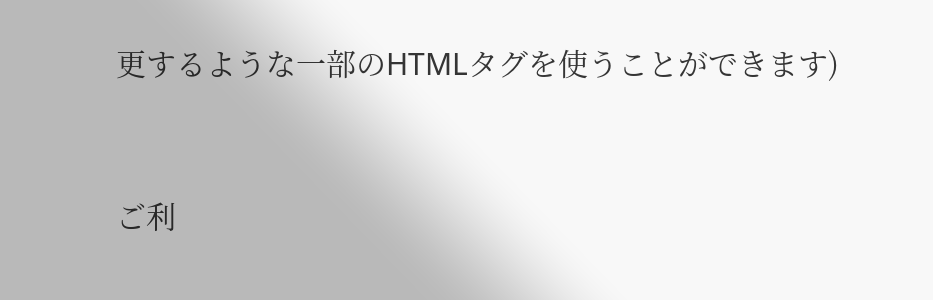更するような一部のHTMLタグを使うことができます)


ご利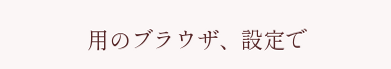用のブラウザ、設定で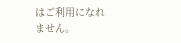はご利用になれません。